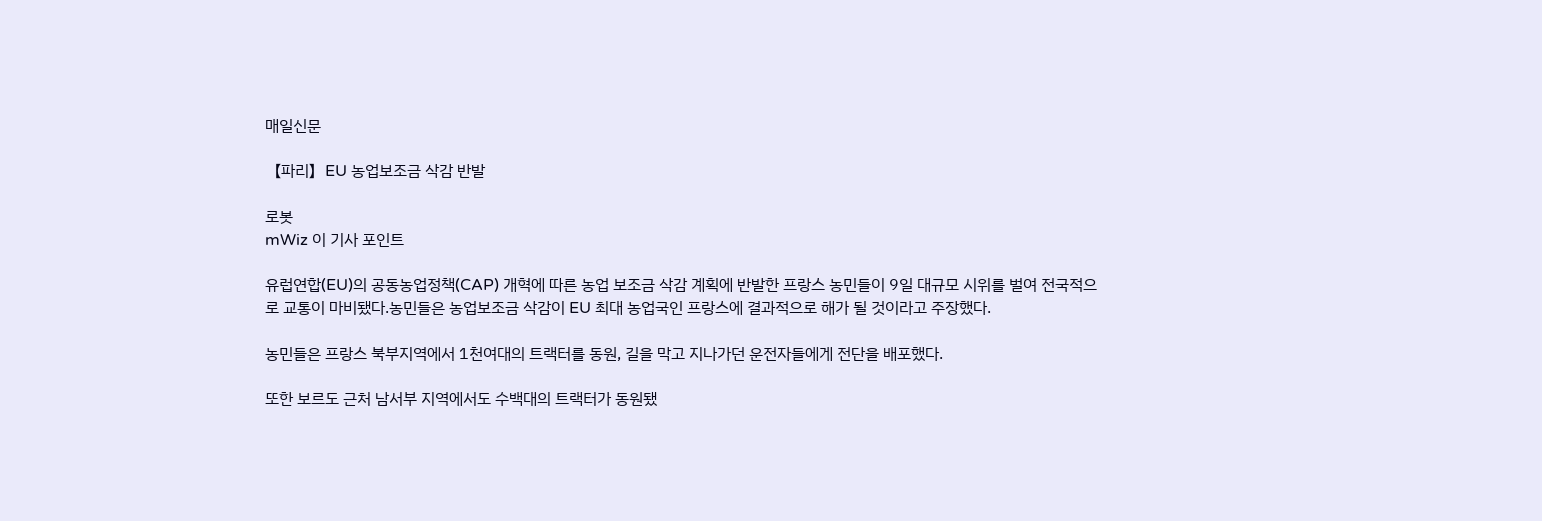매일신문

【파리】EU 농업보조금 삭감 반발

로봇
mWiz 이 기사 포인트

유럽연합(EU)의 공동농업정책(CAP) 개혁에 따른 농업 보조금 삭감 계획에 반발한 프랑스 농민들이 9일 대규모 시위를 벌여 전국적으로 교통이 마비됐다.농민들은 농업보조금 삭감이 EU 최대 농업국인 프랑스에 결과적으로 해가 될 것이라고 주장했다.

농민들은 프랑스 북부지역에서 1천여대의 트랙터를 동원, 길을 막고 지나가던 운전자들에게 전단을 배포했다.

또한 보르도 근처 남서부 지역에서도 수백대의 트랙터가 동원됐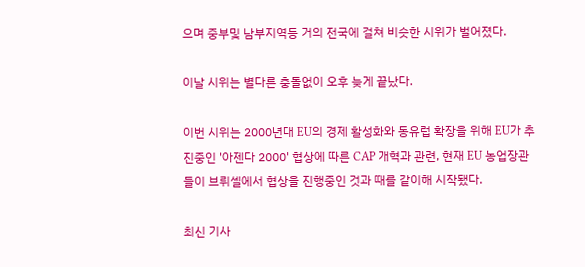으며 중부및 남부지역등 거의 전국에 걸쳐 비슷한 시위가 벌어졌다.

이날 시위는 별다른 충돌없이 오후 늦게 끝났다.

이번 시위는 2000년대 EU의 경제 활성화와 동유럽 확장을 위해 EU가 추진중인 '아젠다 2000' 협상에 따른 CAP 개혁과 관련, 현재 EU 농업장관들이 브뤼셀에서 협상을 진행중인 것과 때를 같이해 시작됐다.

최신 기사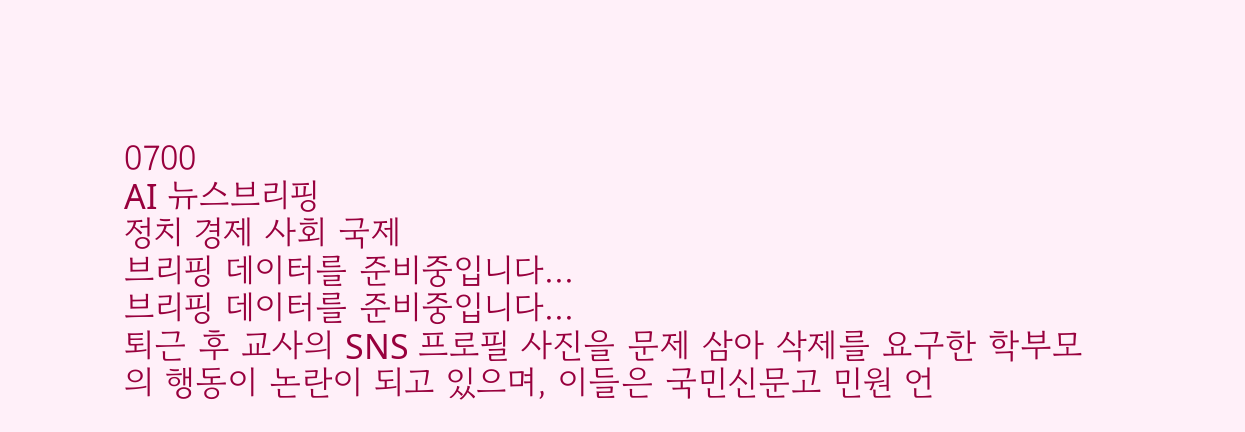0700
AI 뉴스브리핑
정치 경제 사회 국제
브리핑 데이터를 준비중입니다...
브리핑 데이터를 준비중입니다...
퇴근 후 교사의 SNS 프로필 사진을 문제 삼아 삭제를 요구한 학부모의 행동이 논란이 되고 있으며, 이들은 국민신문고 민원 언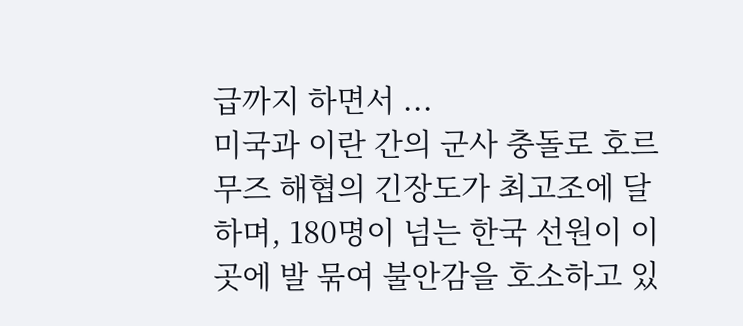급까지 하면서 ...
미국과 이란 간의 군사 충돌로 호르무즈 해협의 긴장도가 최고조에 달하며, 180명이 넘는 한국 선원이 이곳에 발 묶여 불안감을 호소하고 있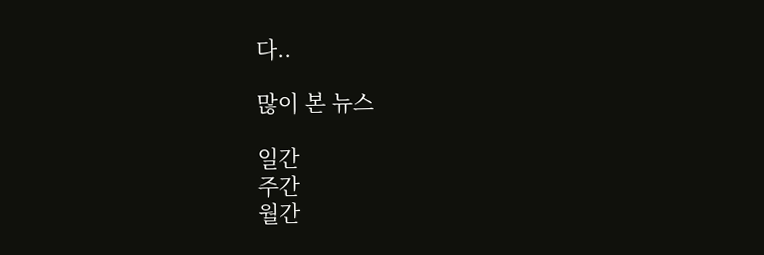다..

많이 본 뉴스

일간
주간
월간